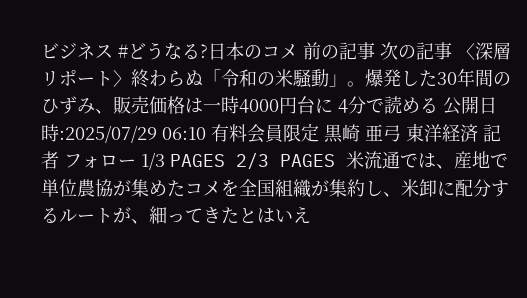ビジネス #どうなる?日本のコメ 前の記事 次の記事 〈深層リポート〉終わらぬ「令和の米騒動」。爆発した30年間のひずみ、販売価格は一時4000円台に 4分で読める 公開日時:2025/07/29 06:10 有料会員限定 黒崎 亜弓 東洋経済 記者 フォロー 1/3 PAGES 2/3 PAGES 米流通では、産地で単位農協が集めたコメを全国組織が集約し、米卸に配分するルートが、細ってきたとはいえ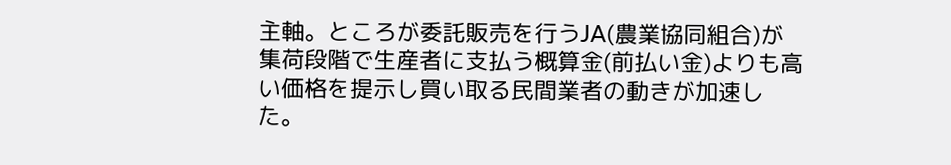主軸。ところが委託販売を行うJA(農業協同組合)が集荷段階で生産者に支払う概算金(前払い金)よりも高い価格を提示し買い取る民間業者の動きが加速した。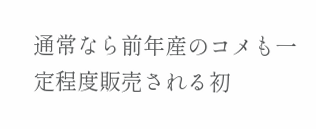通常なら前年産のコメも一定程度販売される初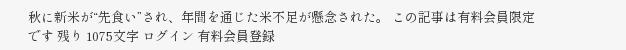秋に新米が“先食い”され、年間を通じた米不足が懸念された。 この記事は有料会員限定です 残り 1075文字 ログイン 有料会員登録